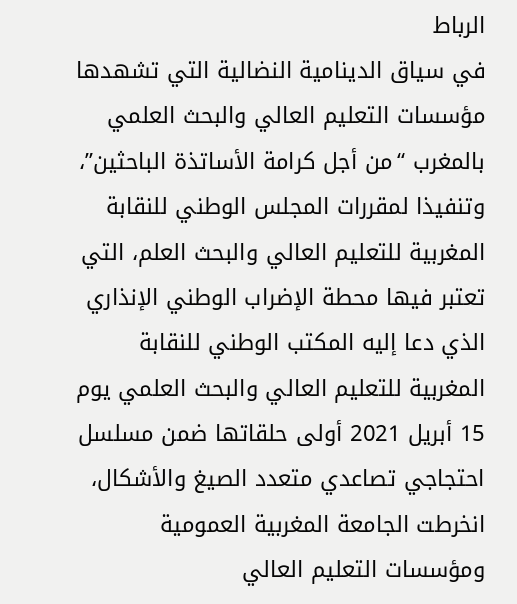الرباط
في سياق الدينامية النضالية التي تشهدها مؤسسات التعليم العالي والبحث العلمي بالمغرب “من أجل كرامة الأساتذة الباحثين”، وتنفيذا لمقررات المجلس الوطني للنقابة المغربية للتعليم العالي والبحث العلم، التي تعتبر فيها محطة الإضراب الوطني الإنذاري الذي دعا إليه المكتب الوطني للنقابة المغربية للتعليم العالي والبحث العلمي يوم 15 أبريل 2021 أولى حلقاتها ضمن مسلسل احتجاجي تصاعدي متعدد الصيغ والأشكال، انخرطت الجامعة المغربية العمومية ومؤسسات التعليم العالي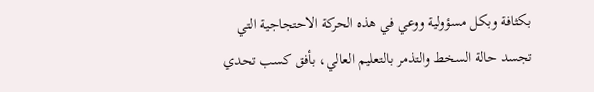بكثافة وبكل مسؤولية ووعي في هذه الحركة الاحتجاجية التي تجسد حالة السخط والتذمر بالتعليم العالي، بأفق كسب تحدي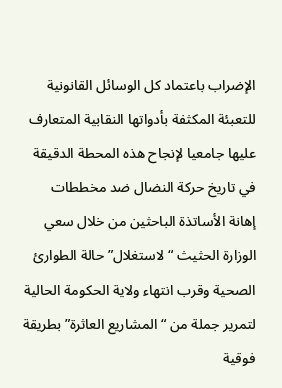الإضراب باعتماد كل الوسائل القانونية للتعبئة المكثفة بأدواتها النقابية المتعارف عليها جامعيا لإنجاح هذه المحطة الدقيقة في تاريخ حركة النضال ضد مخططات إهانة الأساتذة الباحثين من خلال سعي الوزارة الحثيث “لاستغلال” حالة الطوارئ الصحية وقرب انتهاء ولاية الحكومة الحالية لتمرير جملة من “المشاريع العاثرة” بطريقة فوقية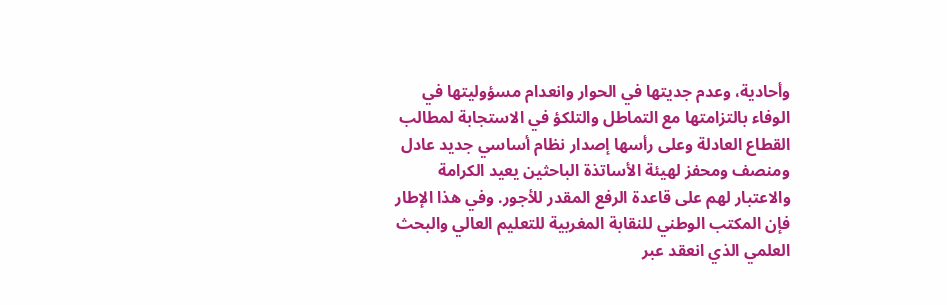وأحادية، وعدم جديتها في الحوار وانعدام مسؤوليتها في الوفاء بالتزامتها مع التماطل والتلكؤ في الاستجابة لمطالب القطاع العادلة وعلى رأسها إصدار نظام أساسي جديد عادل ومنصف ومحفز لهيئة الأساتذة الباحثين يعيد الكرامة والاعتبار لهم على قاعدة الرفع المقدر للأجور. وفي هذا الإطار فإن المكتب الوطني للنقابة المغربية للتعليم العالي والبحث العلمي الذي انعقد عبر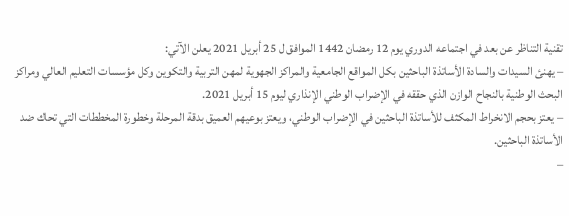تقنية التناظر عن بعد في اجتماعه الدوري يوم 12 رمضان 1442 الموافق ل 25 أبريل 2021 يعلن الآتي:
– يهنئ السيدات والسادة الأساتذة الباحثين بكل المواقع الجامعية والمراكز الجهوية لمهن التربية والتكوين وكل مؤسسات التعليم العالي ومراكز البحث الوطنية بالنجاح الوازن الذي حققه في الإضراب الوطني الإنذاري ليوم 15 أبريل 2021.
– يعتز بحجم الانخراط المكثف للأساتذة الباحثين في الإضراب الوطني، ويعتز بوعيهم العميق بدقة المرحلة وخطورة المخططات التي تحاك ضد الأساتذة الباحثين.
–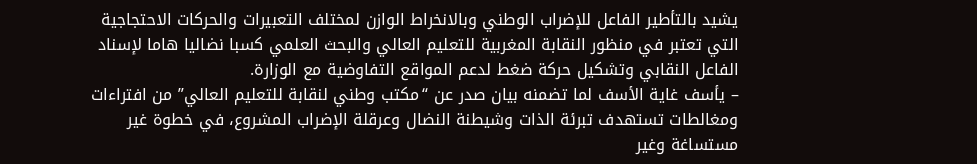يشيد بالتأطير الفاعل للإضراب الوطني وبالانخراط الوازن لمختلف التعبيرات والحركات الاحتجاجية التي تعتبر في منظور النقابة المغربية للتعليم العالي والبحث العلمي كسبا نضاليا هاما لإسناد الفاعل النقابي وتشكيل حركة ضغط لدعم المواقع التفاوضية مع الوزارة.
– يأسف غاية الأسف لما تضمنه بيان صدر عن “مكتب وطني لنقابة للتعليم العالي” من افتراءات ومغالطات تستهدف تبرئة الذات وشيطنة النضال وعرقلة الإضراب المشروع، في خطوة غير مستساغة وغير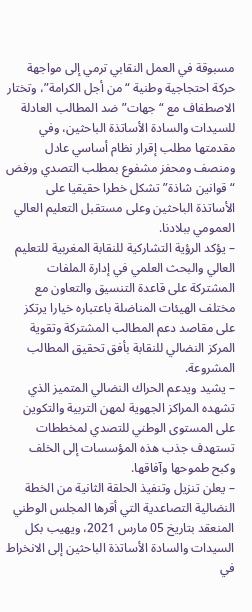مسبوقة في العمل النقابي ترمي إلى مواجهة حركة احتجاجية وطنية “من أجل الكرامة”، وتختار الاصطفاف مع “جهات” ضد المطالب العادلة للسيدات والسادة الأساتذة الباحثين، وفي مقدمتها مطلب إقرار نظام أساسي عادل ومنصف ومحفز مشفوع بمطلب التصدي ورفض “قوانين شاذة” تشكل خطرا حقيقيا على الأساتذة الباحثين وعلى مستقبل التعليم العالي العمومي ببلادنا.
– يؤكد الرؤية التشاركية للنقابة المغربية للتعليم العالي والبحث العلمي في إدارة الملفات المشتركة على قاعدة التنسيق والتعاون مع مختلف الهيئات المناضلة باعتباره خيارا يرتكز على مقاصد دعم المطالب المشتركة وتقوية المركز النضالي للنقابة بأفق تحقيق المطالب المشروعة.
– يشيد ويدعم الحراك النضالي المتميز الذي تشهده المراكز الجهوية لمهن التربية والتكوين على المستوى الوطني للتصدي لمخططات تستهدف جذب هذه المؤسسات إلى الخلف وكبح طموحها وآفاقها.
– يعلن تنزيل وتنفيذ الحلقة الثانية من الخطة النضالية التصاعدية التي أقرها المجلس الوطني المنعقد بتاريخ 05 مارس 2021، ويهيب بكل السيدات والسادة الأساتذة الباحثين إلى الانخراط في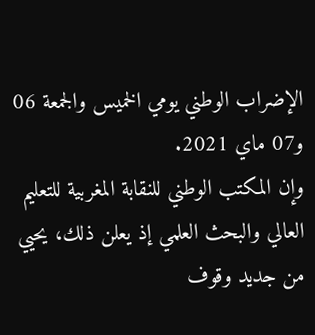الإضراب الوطني يومي الخميس والجمعة 06 و07 ماي 2021.
وإن المكتب الوطني للنقابة المغربية للتعليم العالي والبحث العلمي إذ يعلن ذلك، يحيي من جديد وقوف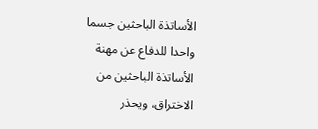الأساتذة الباحثين جسما واحدا للدفاع عن مهنة الأساتذة الباحثين من الاختراق، ويحذر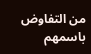من التفاوض باسمهم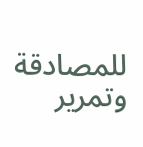للمصادقة وتمرير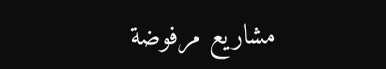مشاريع مرفوضة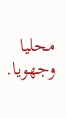محليا وجهويا.